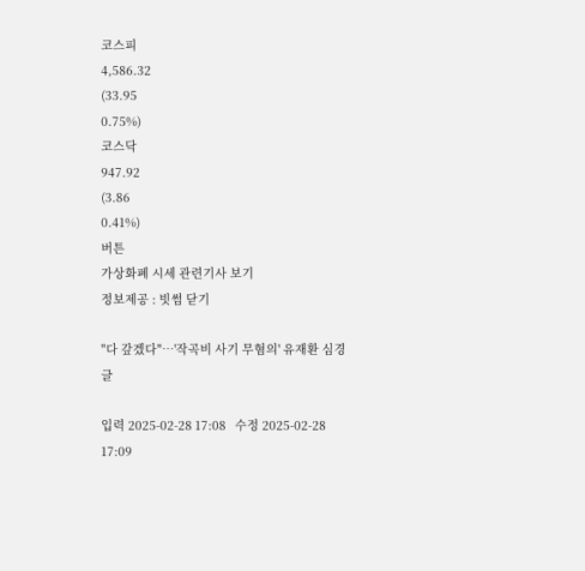코스피
4,586.32
(33.95
0.75%)
코스닥
947.92
(3.86
0.41%)
버튼
가상화폐 시세 관련기사 보기
정보제공 : 빗썸 닫기

"다 갚겠다"…'작곡비 사기 무혐의' 유재환 심경글

입력 2025-02-28 17:08   수정 2025-02-28 17:09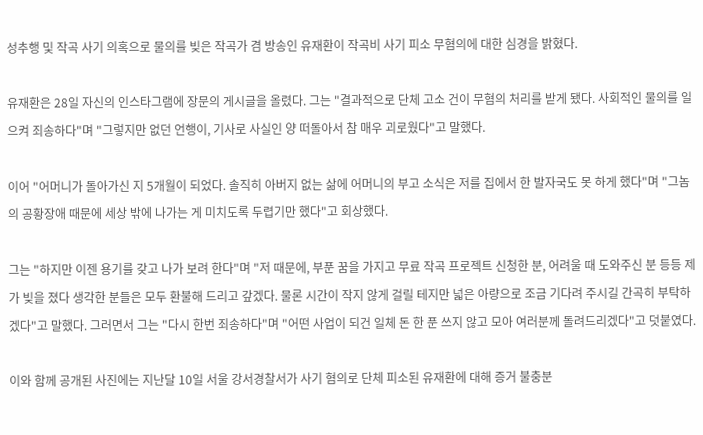성추행 및 작곡 사기 의혹으로 물의를 빚은 작곡가 겸 방송인 유재환이 작곡비 사기 피소 무혐의에 대한 심경을 밝혔다.

유재환은 28일 자신의 인스타그램에 장문의 게시글을 올렸다. 그는 "결과적으로 단체 고소 건이 무혐의 처리를 받게 됐다. 사회적인 물의를 일으켜 죄송하다"며 "그렇지만 없던 언행이, 기사로 사실인 양 떠돌아서 참 매우 괴로웠다"고 말했다.

이어 "어머니가 돌아가신 지 5개월이 되었다. 솔직히 아버지 없는 삶에 어머니의 부고 소식은 저를 집에서 한 발자국도 못 하게 했다"며 "그놈의 공황장애 때문에 세상 밖에 나가는 게 미치도록 두렵기만 했다"고 회상했다.

그는 "하지만 이젠 용기를 갖고 나가 보려 한다"며 "저 때문에, 부푼 꿈을 가지고 무료 작곡 프로젝트 신청한 분, 어려울 때 도와주신 분 등등 제가 빚을 졌다 생각한 분들은 모두 환불해 드리고 갚겠다. 물론 시간이 작지 않게 걸릴 테지만 넓은 아량으로 조금 기다려 주시길 간곡히 부탁하겠다"고 말했다. 그러면서 그는 "다시 한번 죄송하다"며 "어떤 사업이 되건 일체 돈 한 푼 쓰지 않고 모아 여러분께 돌려드리겠다"고 덧붙였다.

이와 함께 공개된 사진에는 지난달 10일 서울 강서경찰서가 사기 혐의로 단체 피소된 유재환에 대해 증거 불충분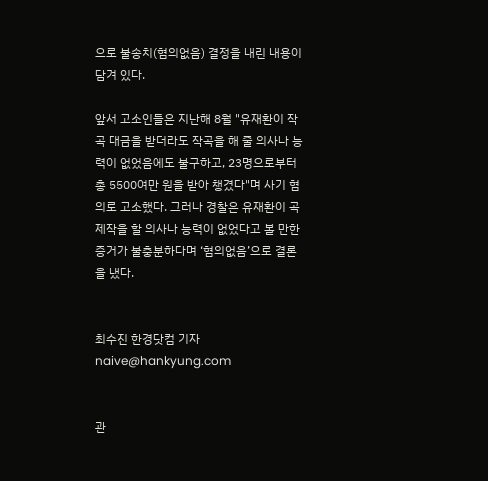으로 불송치(혐의없음) 결정을 내린 내용이 담겨 있다.

앞서 고소인들은 지난해 8월 "유재환이 작곡 대금을 받더라도 작곡을 해 줄 의사나 능력이 없었음에도 불구하고, 23명으로부터 총 5500여만 원을 받아 챙겼다"며 사기 혐의로 고소했다. 그러나 경찰은 유재환이 곡 제작을 할 의사나 능력이 없었다고 볼 만한 증거가 불충분하다며 ‘혐의없음’으로 결론을 냈다.


최수진 한경닷컴 기자 naive@hankyung.com


관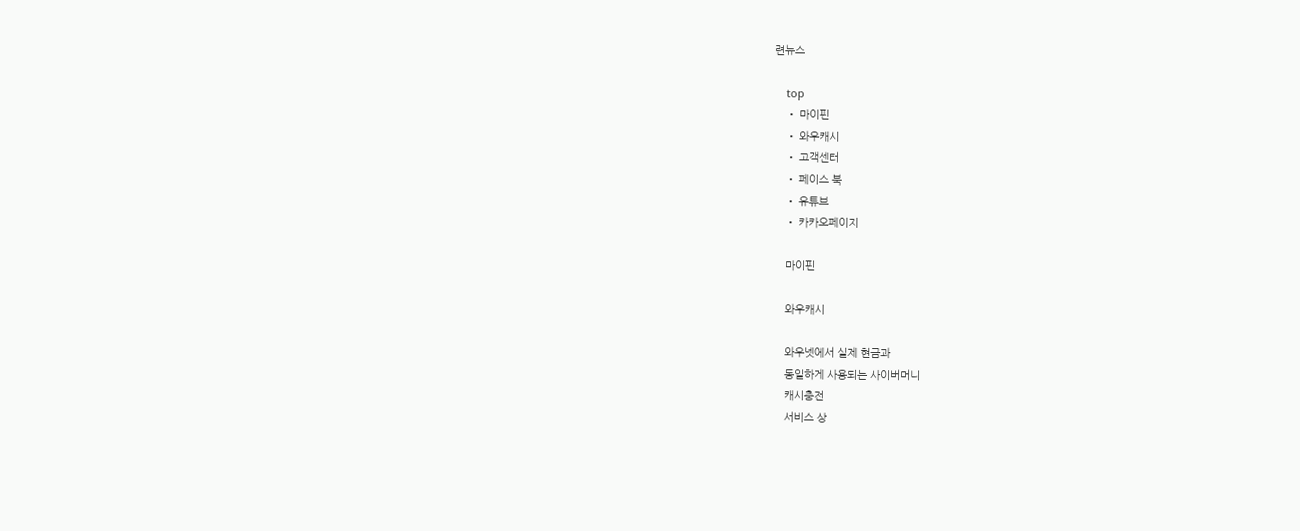련뉴스

    top
    • 마이핀
    • 와우캐시
    • 고객센터
    • 페이스 북
    • 유튜브
    • 카카오페이지

    마이핀

    와우캐시

    와우넷에서 실제 현금과
    동일하게 사용되는 사이버머니
    캐시충전
    서비스 상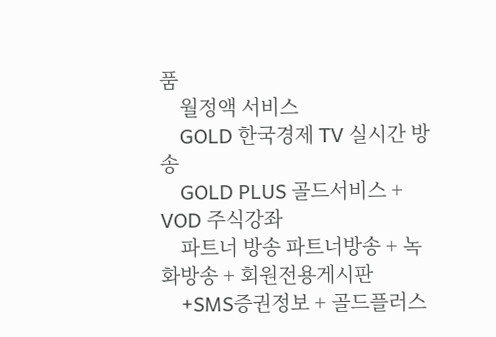품
    월정액 서비스
    GOLD 한국경제 TV 실시간 방송
    GOLD PLUS 골드서비스 + VOD 주식강좌
    파트너 방송 파트너방송 + 녹화방송 + 회원전용게시판
    +SMS증권정보 + 골드플러스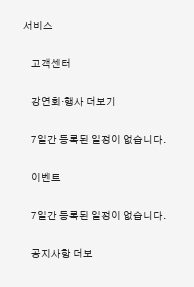서비스

    고객센터

    강연회·행사 더보기

    7일간 등록된 일정이 없습니다.

    이벤트

    7일간 등록된 일정이 없습니다.

    공지사항 더보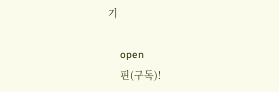기

    open
    핀(구독)!